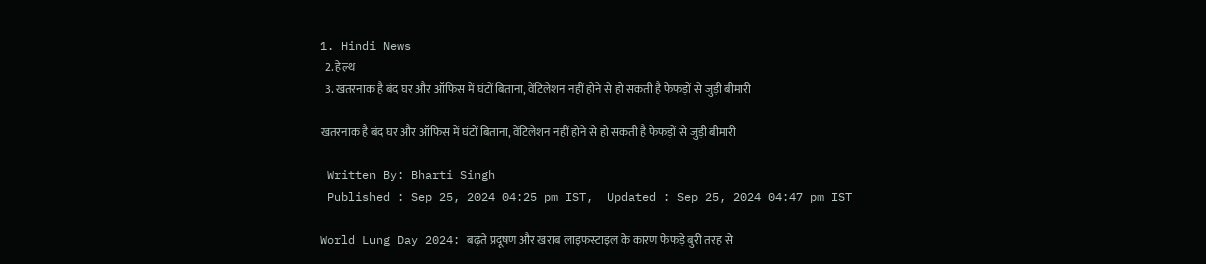1. Hindi News
  2. हेल्थ
  3. खतरनाक है बंद घर और ऑफिस में घंटों बिताना, वेंटिलेशन नहीं होने से हो सकती है फेफड़ों से जुड़ी बीमारी

खतरनाक है बंद घर और ऑफिस में घंटों बिताना, वेंटिलेशन नहीं होने से हो सकती है फेफड़ों से जुड़ी बीमारी

 Written By: Bharti Singh
 Published : Sep 25, 2024 04:25 pm IST,  Updated : Sep 25, 2024 04:47 pm IST

World Lung Day 2024: बढ़ते प्रदूषण और खराब लाइफस्टाइल के कारण फेफड़े बुरी तरह से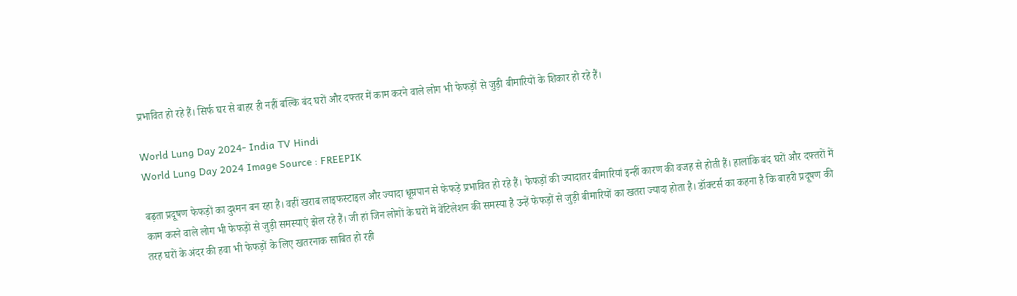प्रभावित हो रहे हैं। सिर्फ घर से बाहर ही नहीं बल्कि बंद घरों और दफ्तर में काम करने वाले लोग भी फेफड़ों से जुड़ी बीमारियों के शिकार हो रहे हैं।

World Lung Day 2024- India TV Hindi
World Lung Day 2024 Image Source : FREEPIK

बढ़ता प्रदूषण फेफड़ों का दुश्मन बन रहा है। वहीं खराब लाइफस्टाइल और ज्यादा धूम्रपान से फेफड़े प्रभावित हो रहे हैं। फेफड़ों की ज्यादातर बीमारियां इन्हीं कारण की वजह से होती हैं। हालांकि बंद घरों और दफ्तरों में काम करने वाले लोग भी फेफड़ों से जुड़ी समस्याएं झेल रहे हैं। जी हां जिन लोगों के घरों में वेंटिलेशन की समस्या है उन्हें फेफड़ों से जुड़ी बीमारियों का खतरा ज्यादा होता है। डॉक्टर्स का कहना है कि बाहरी प्रदूषण की तरह घरों के अंदर की हवा भी फेफड़ों के लिए खतरनाक साबित हो रही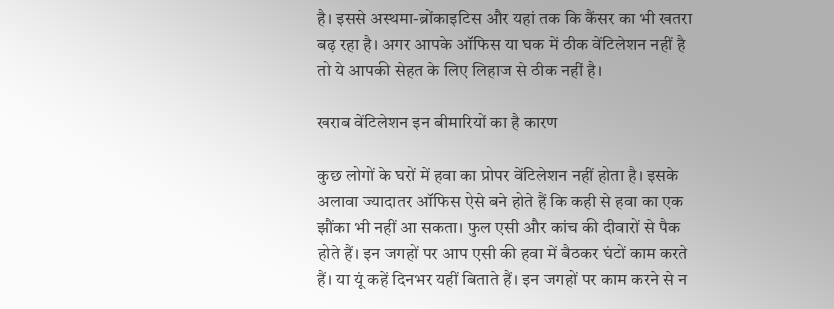है। इससे अस्थमा-ब्रोंकाइटिस और यहां तक कि कैंसर का भी खतरा बढ़ रहा है। अगर आपके ऑफिस या घक में ठीक वेंटिलेशन नहीं है तो ये आपकी सेहत के लिए लिहाज से ठीक नहीं है।

खराब वेंटिलेशन इन बीमारियों का है कारण

कुछ लोगों के घरों में हवा का प्रोपर वेंटिलेशन नहीं होता है। इसके अलावा ज्यादातर ऑफिस ऐसे बने होते हैं कि कही से हवा का एक झौंका भी नहीं आ सकता। फुल एसी और कांच की दीवारों से पैक होते हैं। इन जगहों पर आप एसी की हवा में बैठकर घंटों काम करते हैं। या यूं कहें दिनभर यहीं बिताते हैं। इन जगहों पर काम करने से न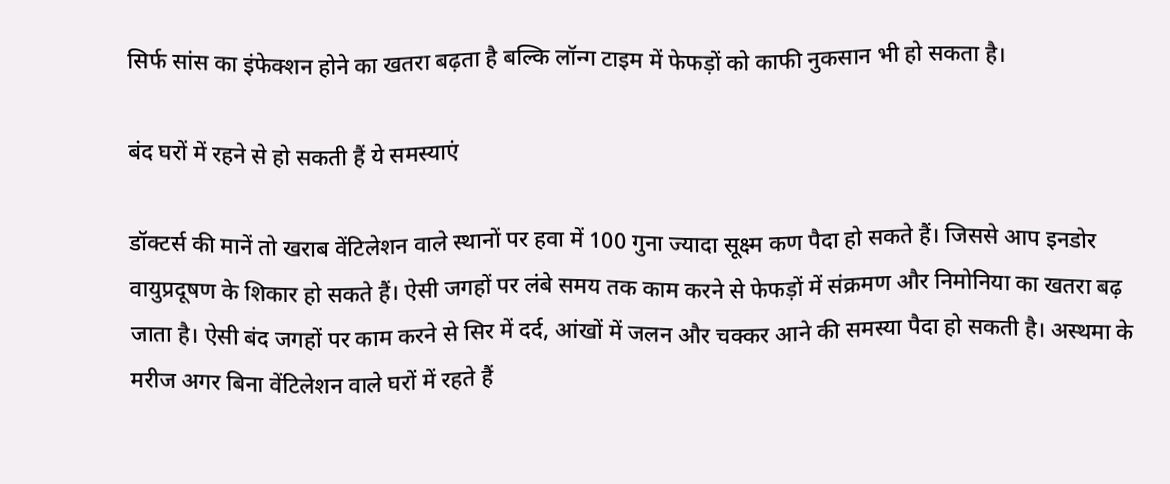सिर्फ सांस का इंफेक्शन होने का खतरा बढ़ता है बल्कि लॉन्ग टाइम में फेफड़ों को काफी नुकसान भी हो सकता है।

बंद घरों में रहने से हो सकती हैं ये समस्याएं

डॉक्टर्स की मानें तो खराब वेंटिलेशन वाले स्थानों पर हवा में 100 गुना ज्यादा सूक्ष्म कण पैदा हो सकते हैं। जिससे आप इनडोर वायुप्रदूषण के शिकार हो सकते हैं। ऐसी जगहों पर लंबे समय तक काम करने से फेफड़ों में संक्रमण और निमोनिया का खतरा बढ़ जाता है। ऐसी बंद जगहों पर काम करने से सिर में दर्द, आंखों में जलन और चक्कर आने की समस्या पैदा हो सकती है। अस्थमा के मरीज अगर बिना वेंटिलेशन वाले घरों में रहते हैं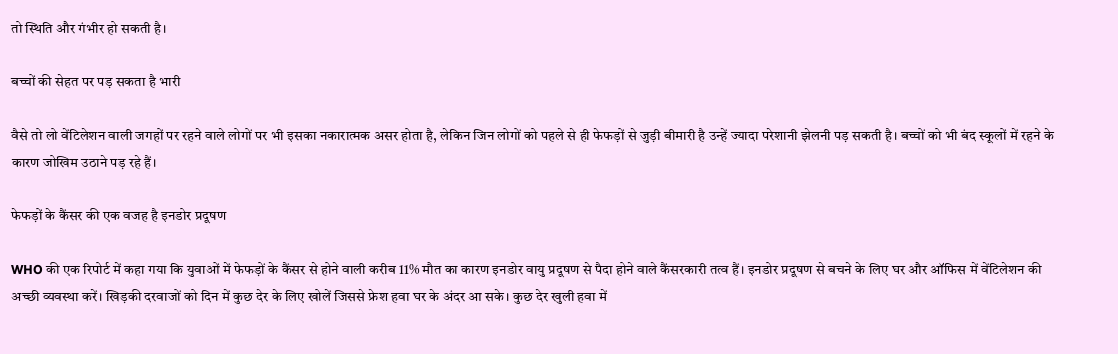तो स्थिति और गंभीर हो सकती है।

बच्चों की सेहत पर पड़ सकता है भारी

वैसे तो लो वेंटिलेशन वाली जगहों पर रहने वाले लोगों पर भी इसका नकारात्मक असर होता है, लेकिन जिन लोगों को पहले से ही फेफड़ों से जुड़ी बीमारी है उन्हें ज्यादा परेशानी झेलनी पड़ सकती है। बच्चों को भी बंद स्कूलों में रहने के कारण जोखिम उठाने पड़ रहे हैं।

फेफड़ों के कैंसर की एक वजह है इनडोर प्रदूषण

WHO की एक रिपोर्ट में कहा गया कि युवाओं में फेफड़ों के कैंसर से होने वाली करीब 11% मौत का कारण इनडोर वायु प्रदूषण से पैदा होने वाले कैंसरकारी तत्व हैं। इनडोर प्रदूषण से बचने के लिए घर और ऑफिस में वेंटिलेशन की अच्छी व्यवस्था करें। खिड़की दरवाजों को दिन में कुछ देर के लिए खोलें जिससे फ्रेश हवा घर के अंदर आ सके। कुछ देर खुली हवा में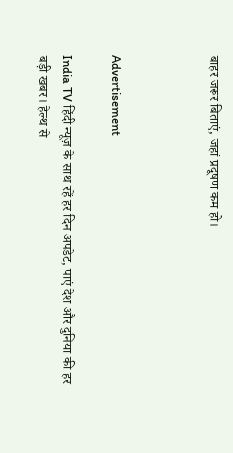बाहर जरूर बिताएं, जहां प्रदूषण कम हो।



Advertisement

India TV हिंदी न्यूज़ के साथ रहें हर दिन अपडेट, पाएं देश और दुनिया की हर बड़ी खबर। हेल्थ से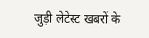जुड़ी लेटेस्ट खबरों के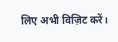लिए अभी विज़िट करें।